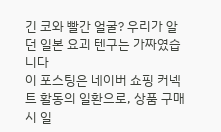긴 코와 빨간 얼굴? 우리가 알던 일본 요괴 텐구는 가짜였습니다
이 포스팅은 네이버 쇼핑 커넥트 활동의 일환으로, 상품 구매 시 일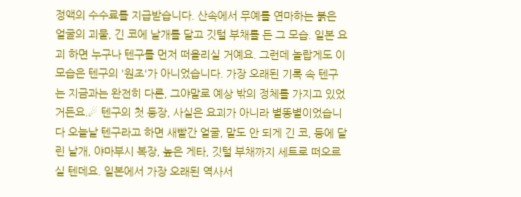정액의 수수료를 지급받습니다. 산속에서 무예를 연마하는 붉은 얼굴의 괴물, 긴 코에 날개를 달고 깃털 부채를 든 그 모습. 일본 요괴 하면 누구나 텐구를 먼저 떠올리실 거예요. 그런데 놀랍게도 이 모습은 텐구의 '원조'가 아니었습니다. 가장 오래된 기록 속 텐구는 지금과는 완전히 다른, 그야말로 예상 밖의 정체를 가지고 있었거든요.☄ 텐구의 첫 등장, 사실은 요괴가 아니라 별똥별이었습니다 오늘날 텐구라고 하면 새빨간 얼굴, 말도 안 되게 긴 코, 등에 달린 날개, 야마부시 복장, 높은 게타, 깃털 부채까지 세트로 떠오르실 텐데요. 일본에서 가장 오래된 역사서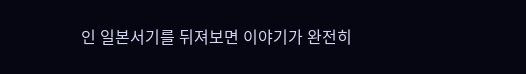인 일본서기를 뒤져보면 이야기가 완전히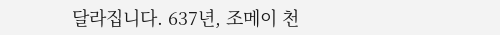달라집니다. 637년, 조메이 천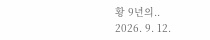황 9년의..
2026. 9. 12.